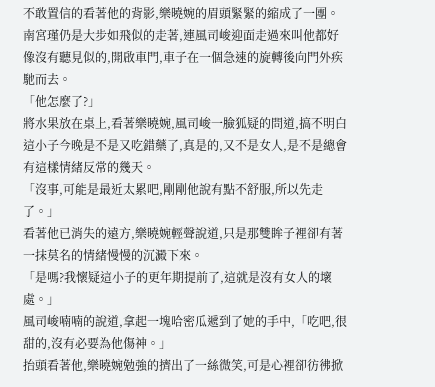不敢置信的看著他的背影,樂曉婉的眉頭緊緊的縮成了一團。
南宮瑾仍是大步如飛似的走著,連風司峻迎面走過來叫他都好像沒有聽見似的,開啟車門,車子在一個急速的旋轉後向門外疾馳而去。
「他怎麼了?」
將水果放在桌上,看著樂曉婉,風司峻一臉狐疑的問道,搞不明白這小子今晚是不是又吃錯藥了,真是的,又不是女人,是不是總會有這樣情緒反常的幾天。
「沒事,可能是最近太累吧,剛剛他說有點不舒服,所以先走了。」
看著他已消失的遠方,樂曉婉輕聲說道,只是那雙眸子裡卻有著一抹莫名的情緒慢慢的沉澱下來。
「是嗎?我懷疑這小子的更年期提前了,這就是沒有女人的壞處。」
風司峻喃喃的說道,拿起一塊哈密瓜遞到了她的手中,「吃吧,很甜的,沒有必要為他傷神。」
抬頭看著他,樂曉婉勉強的擠出了一絲微笑,可是心裡卻彷彿掀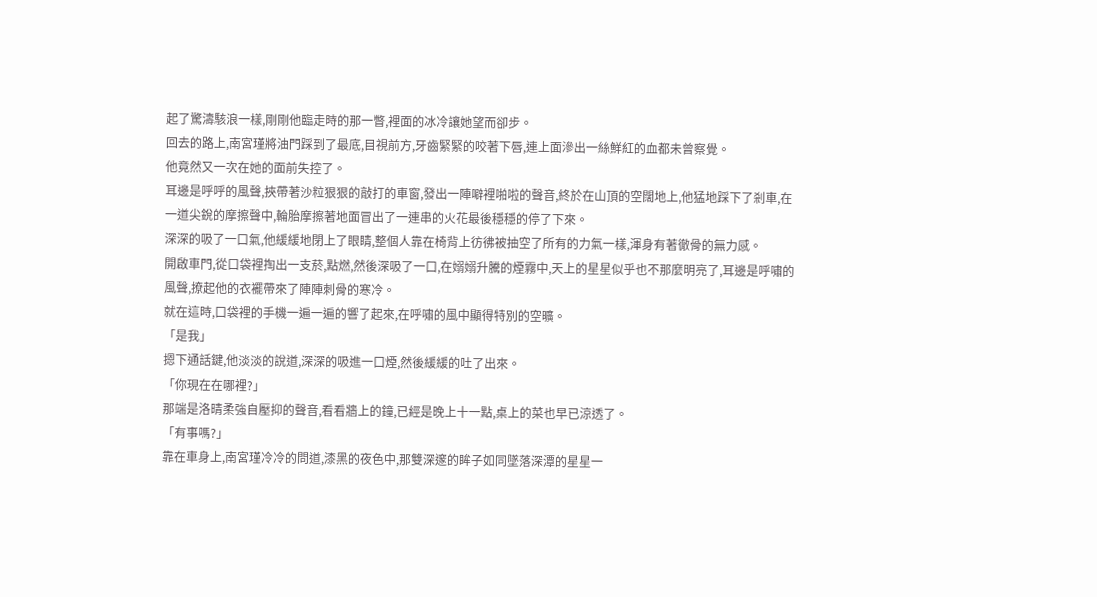起了驚濤駭浪一樣,剛剛他臨走時的那一瞥,裡面的冰冷讓她望而卻步。
回去的路上,南宮瑾將油門踩到了最底,目視前方,牙齒緊緊的咬著下唇,連上面滲出一絲鮮紅的血都未曾察覺。
他竟然又一次在她的面前失控了。
耳邊是呼呼的風聲,挾帶著沙粒狠狠的敲打的車窗,發出一陣噼裡啪啦的聲音,終於在山頂的空闊地上,他猛地踩下了剎車,在一道尖銳的摩擦聲中,輪胎摩擦著地面冒出了一連串的火花最後穩穩的停了下來。
深深的吸了一口氣,他緩緩地閉上了眼睛,整個人靠在椅背上彷彿被抽空了所有的力氣一樣,渾身有著徹骨的無力感。
開啟車門,從口袋裡掏出一支菸,點燃,然後深吸了一口,在嫋嫋升騰的煙霧中,天上的星星似乎也不那麼明亮了,耳邊是呼嘯的風聲,撩起他的衣襬帶來了陣陣刺骨的寒冷。
就在這時,口袋裡的手機一遍一遍的響了起來,在呼嘯的風中顯得特別的空曠。
「是我」
摁下通話鍵,他淡淡的說道,深深的吸進一口煙,然後緩緩的吐了出來。
「你現在在哪裡?」
那端是洛晴柔強自壓抑的聲音,看看牆上的鐘,已經是晚上十一點,桌上的菜也早已涼透了。
「有事嗎?」
靠在車身上,南宮瑾冷冷的問道,漆黑的夜色中,那雙深邃的眸子如同墜落深潭的星星一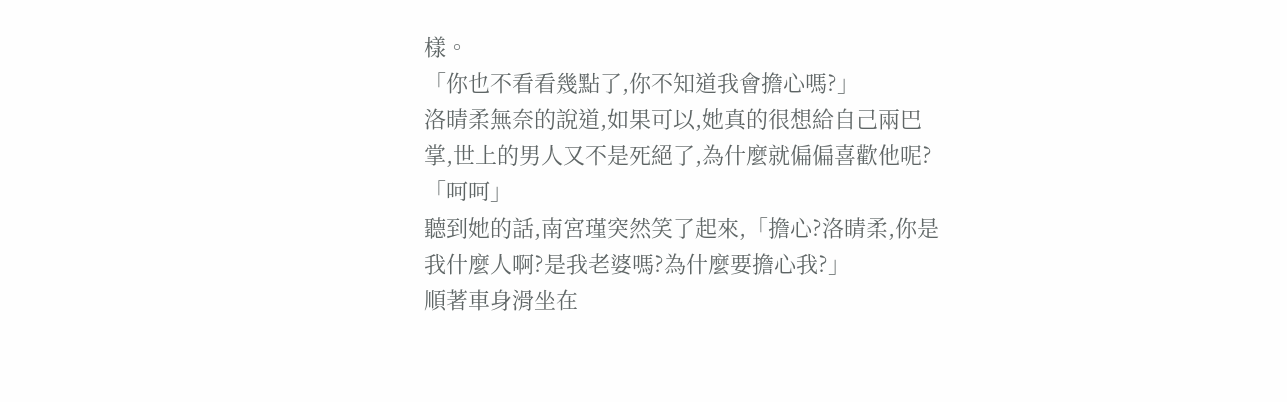樣。
「你也不看看幾點了,你不知道我會擔心嗎?」
洛晴柔無奈的說道,如果可以,她真的很想給自己兩巴掌,世上的男人又不是死絕了,為什麼就偏偏喜歡他呢?
「呵呵」
聽到她的話,南宮瑾突然笑了起來,「擔心?洛晴柔,你是我什麼人啊?是我老婆嗎?為什麼要擔心我?」
順著車身滑坐在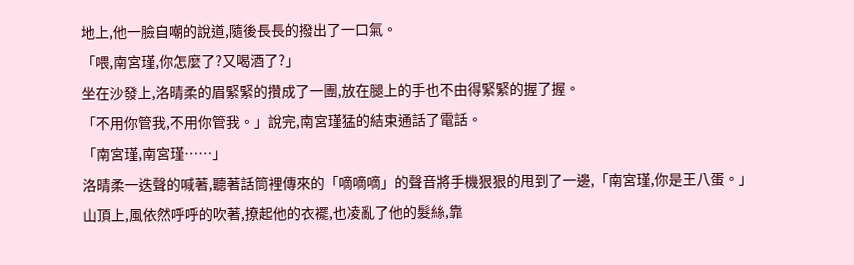地上,他一臉自嘲的說道,隨後長長的撥出了一口氣。
「喂,南宮瑾,你怎麼了?又喝酒了?」
坐在沙發上,洛晴柔的眉緊緊的攢成了一團,放在腿上的手也不由得緊緊的握了握。
「不用你管我,不用你管我。」說完,南宮瑾猛的結束通話了電話。
「南宮瑾,南宮瑾……」
洛晴柔一迭聲的喊著,聽著話筒裡傳來的「嘀嘀嘀」的聲音將手機狠狠的甩到了一邊,「南宮瑾,你是王八蛋。」
山頂上,風依然呼呼的吹著,撩起他的衣襬,也凌亂了他的髮絲,靠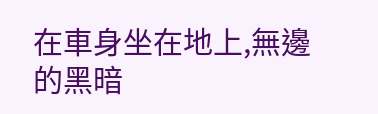在車身坐在地上,無邊的黑暗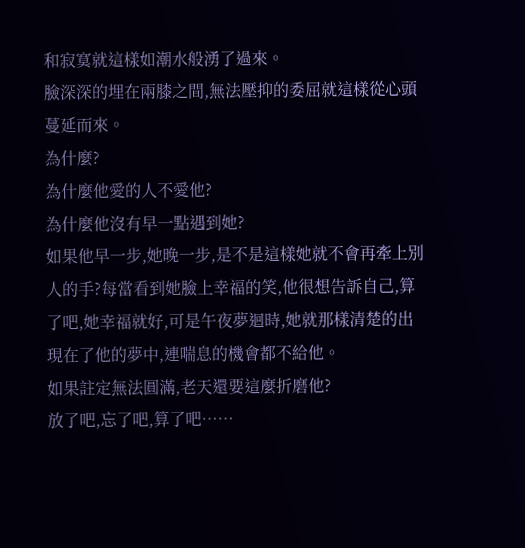和寂寞就這樣如潮水般湧了過來。
臉深深的埋在兩膝之間,無法壓抑的委屈就這樣從心頭蔓延而來。
為什麼?
為什麼他愛的人不愛他?
為什麼他沒有早一點遇到她?
如果他早一步,她晚一步,是不是這樣她就不會再牽上別人的手?每當看到她臉上幸福的笑,他很想告訴自己,算了吧,她幸福就好,可是午夜夢迴時,她就那樣清楚的出現在了他的夢中,連喘息的機會都不給他。
如果註定無法圓滿,老天還要這麼折磨他?
放了吧,忘了吧,算了吧……